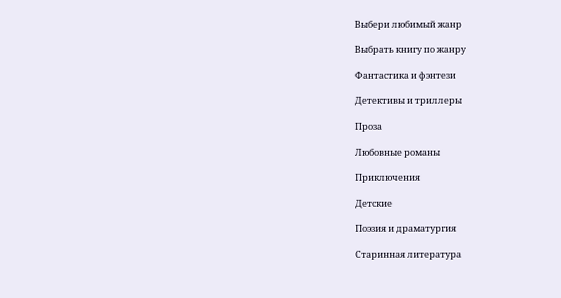Выбери любимый жанр

Выбрать книгу по жанру

Фантастика и фэнтези

Детективы и триллеры

Проза

Любовные романы

Приключения

Детские

Поэзия и драматургия

Старинная литература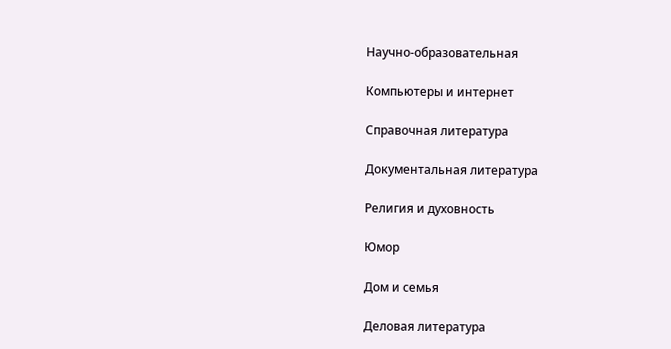Научно-образовательная

Компьютеры и интернет

Справочная литература

Документальная литература

Религия и духовность

Юмор

Дом и семья

Деловая литература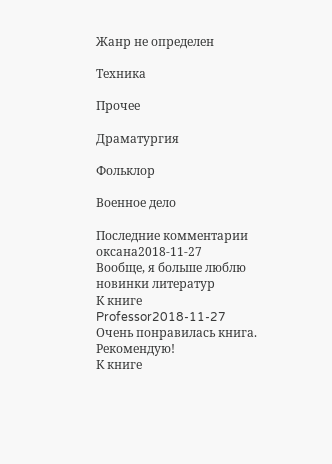Жанр не определен

Техника

Прочее

Драматургия

Фольклор

Военное дело

Последние комментарии
оксана2018-11-27
Вообще, я больше люблю новинки литератур
К книге
Professor2018-11-27
Очень понравилась книга. Рекомендую!
К книге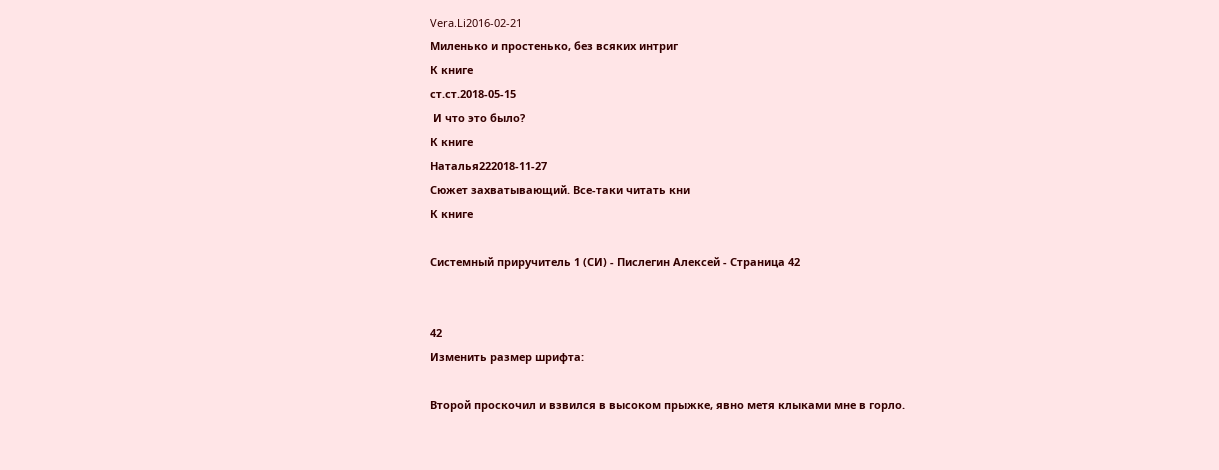Vera.Li2016-02-21
Миленько и простенько, без всяких интриг
К книге
ст.ст.2018-05-15
 И что это было?
К книге
Наталья222018-11-27
Сюжет захватывающий. Все-таки читать кни
К книге

Системный приручитель 1 (СИ) - Пислегин Алексей - Страница 42


42
Изменить размер шрифта:

Второй проскочил и взвился в высоком прыжке, явно метя клыками мне в горло.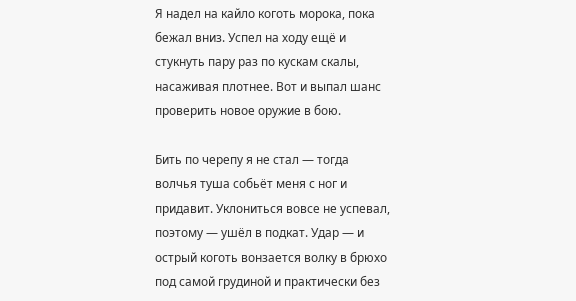Я надел на кайло коготь морока, пока бежал вниз. Успел на ходу ещё и стукнуть пару раз по кускам скалы, насаживая плотнее. Вот и выпал шанс проверить новое оружие в бою.

Бить по черепу я не стал — тогда волчья туша собьёт меня с ног и придавит. Уклониться вовсе не успевал, поэтому — ушёл в подкат. Удар — и острый коготь вонзается волку в брюхо под самой грудиной и практически без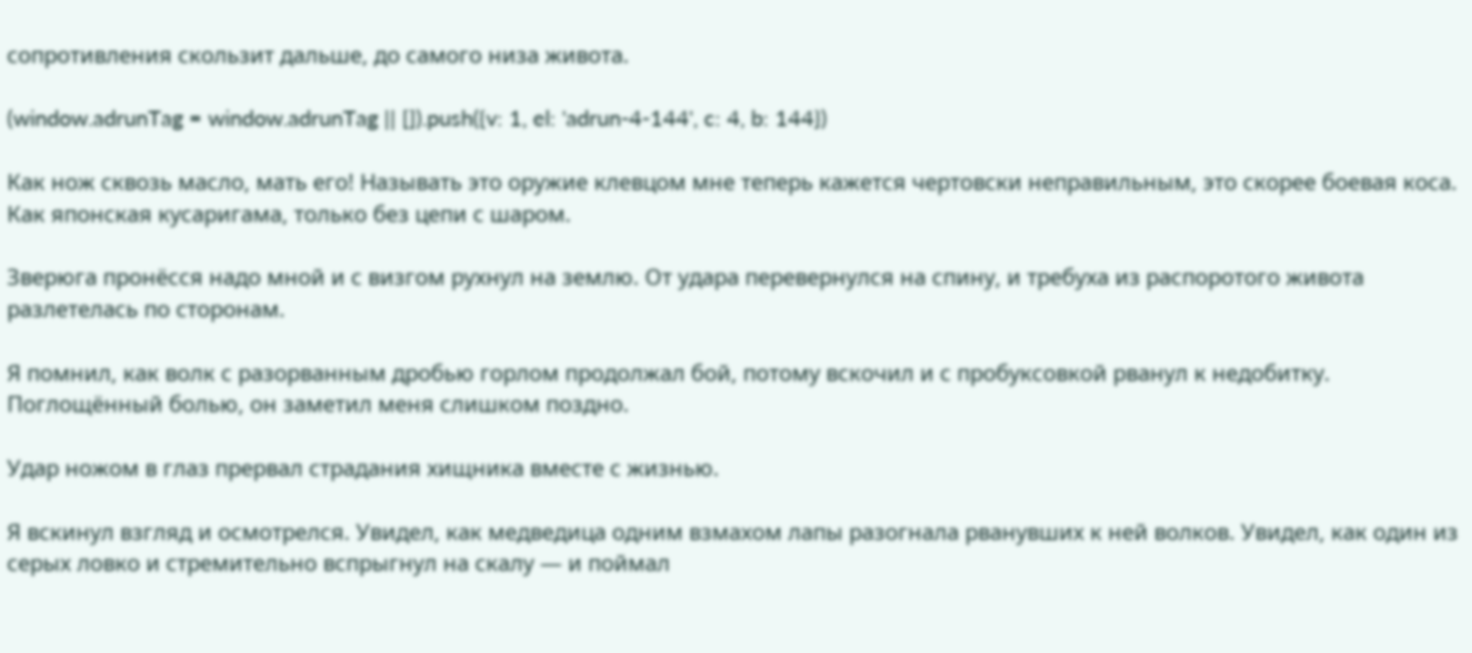сопротивления скользит дальше, до самого низа живота.

(window.adrunTag = window.adrunTag || []).push({v: 1, el: 'adrun-4-144', c: 4, b: 144})

Как нож сквозь масло, мать его! Называть это оружие клевцом мне теперь кажется чертовски неправильным, это скорее боевая коса. Как японская кусаригама, только без цепи с шаром.

Зверюга пронёсся надо мной и с визгом рухнул на землю. От удара перевернулся на спину, и требуха из распоротого живота разлетелась по сторонам.

Я помнил, как волк с разорванным дробью горлом продолжал бой, потому вскочил и с пробуксовкой рванул к недобитку. Поглощённый болью, он заметил меня слишком поздно.

Удар ножом в глаз прервал страдания хищника вместе с жизнью.

Я вскинул взгляд и осмотрелся. Увидел, как медведица одним взмахом лапы разогнала рванувших к ней волков. Увидел, как один из серых ловко и стремительно вспрыгнул на скалу — и поймал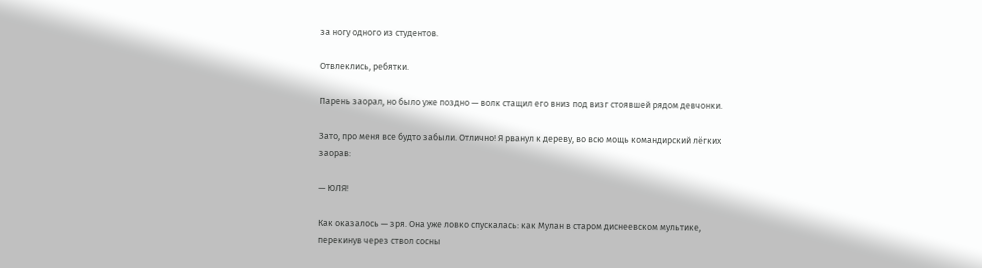за ногу одного из студентов.

Отвлеклись, ребятки.

Парень заорал, но было уже поздно — волк стащил его вниз под визг стоявшей рядом девчонки.

Зато, про меня все будто забыли. Отлично! Я рванул к дереву, во всю мощь командирский лёгких заорав:

— ЮЛЯ!

Как оказалось — зря. Она уже ловко спускалась: как Мулан в старом диснеевском мультике, перекинув через ствол сосны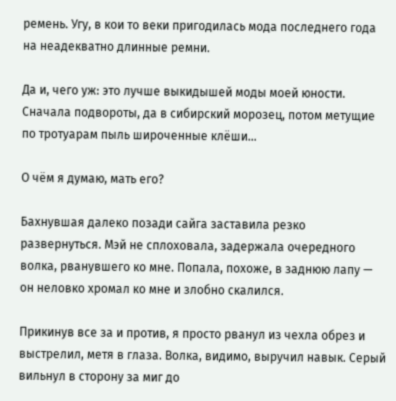ремень. Угу, в кои то веки пригодилась мода последнего года на неадекватно длинные ремни.

Да и, чего уж: это лучше выкидышей моды моей юности. Сначала подвороты, да в сибирский морозец, потом метущие по тротуарам пыль широченные клёши…

О чём я думаю, мать его?

Бахнувшая далеко позади сайга заставила резко развернуться. Мэй не сплоховала, задержала очередного волка, рванувшего ко мне. Попала, похоже, в заднюю лапу — он неловко хромал ко мне и злобно скалился.

Прикинув все за и против, я просто рванул из чехла обрез и выстрелил, метя в глаза. Волка, видимо, выручил навык. Серый вильнул в сторону за миг до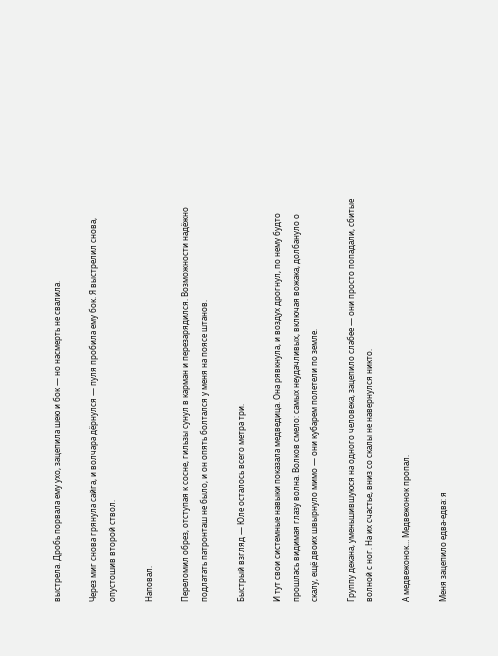выстрела. Дробь порвала ему ухо, зацепила шею и бок — но насмерть не свалила.

Через миг снова грянула сайга, и волчара дёрнулся — пуля пробила ему бок. Я выстрелил снова, опустошив второй ствол.

Наповал.

Переломил обрез, отступая к сосне, гильзы сунул в карман и перезарядился. Возможности надёжно подлатать патронташ не было, и он опять болтался у меня на поясе штанов.

Быстрый взгляд — Юле осталось всего метра три.

И тут свои системные навыки показала медведица. Она рявкнула, и воздух дрогнул, по нему будто прошлась видимая глазу волна. Волков смело: самых неудачливых, включая вожака, долбануло о скалу, ещё двоих швырнуло мимо — они кубарем полетели по земле.

Группу декана, уменьшившуюся на одного человека, зацепило слабее — они просто попадали, сбитые волной с ног. На их счастье, вниз со скалы не навернулся никто.

А медвежонок… Медвежонок пропал.

Меня зацепило едва-едва: я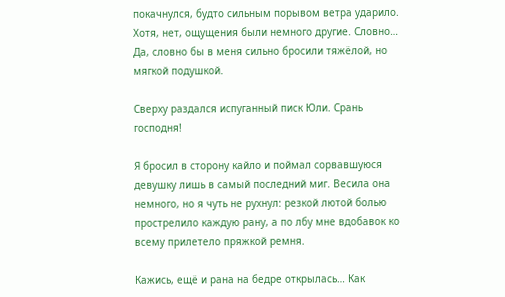покачнулся, будто сильным порывом ветра ударило. Хотя, нет, ощущения были немного другие. Словно… Да, словно бы в меня сильно бросили тяжёлой, но мягкой подушкой.

Сверху раздался испуганный писк Юли. Срань господня!

Я бросил в сторону кайло и поймал сорвавшуюся девушку лишь в самый последний миг. Весила она немного, но я чуть не рухнул: резкой лютой болью прострелило каждую рану, а по лбу мне вдобавок ко всему прилетело пряжкой ремня.

Кажись, ещё и рана на бедре открылась… Как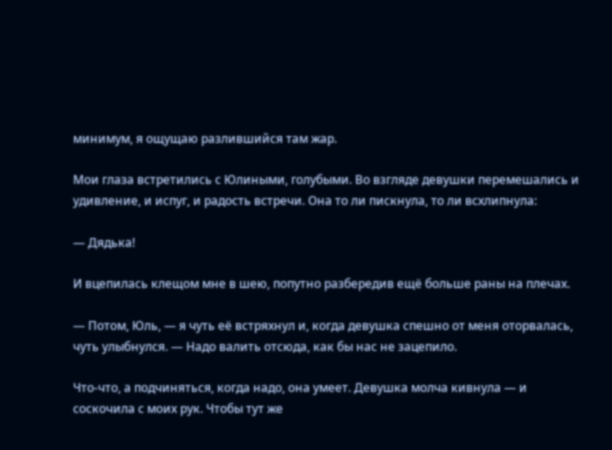минимум, я ощущаю разлившийся там жар.

Мои глаза встретились с Юлиными, голубыми. Во взгляде девушки перемешались и удивление, и испуг, и радость встречи. Она то ли пискнула, то ли всхлипнула:

— Дядька!

И вцепилась клещом мне в шею, попутно разбередив ещё больше раны на плечах.

— Потом, Юль, — я чуть её встряхнул и, когда девушка спешно от меня оторвалась, чуть улыбнулся. — Надо валить отсюда, как бы нас не зацепило.

Что-что, а подчиняться, когда надо, она умеет. Девушка молча кивнула — и соскочила с моих рук. Чтобы тут же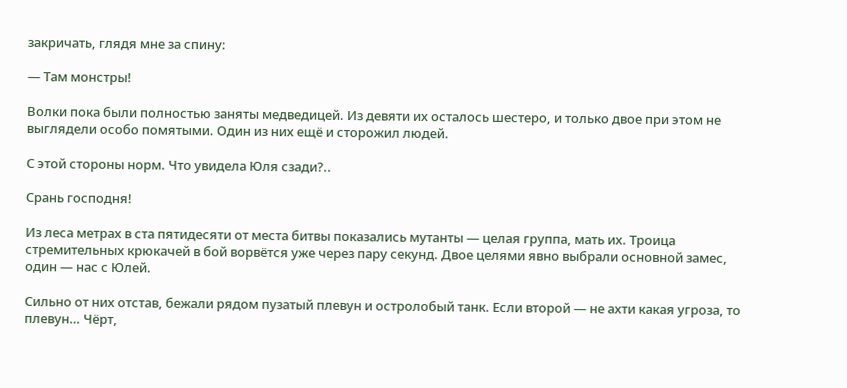закричать, глядя мне за спину:

— Там монстры!

Волки пока были полностью заняты медведицей. Из девяти их осталось шестеро, и только двое при этом не выглядели особо помятыми. Один из них ещё и сторожил людей.

С этой стороны норм. Что увидела Юля сзади?..

Срань господня!

Из леса метрах в ста пятидесяти от места битвы показались мутанты — целая группа, мать их. Троица стремительных крюкачей в бой ворвётся уже через пару секунд. Двое целями явно выбрали основной замес, один — нас с Юлей.

Сильно от них отстав, бежали рядом пузатый плевун и остролобый танк. Если второй — не ахти какая угроза, то плевун… Чёрт,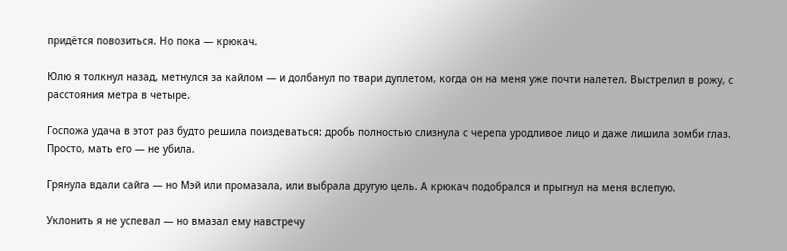придётся повозиться. Но пока — крюкач.

Юлю я толкнул назад, метнулся за кайлом — и долбанул по твари дуплетом, когда он на меня уже почти налетел. Выстрелил в рожу, с расстояния метра в четыре.

Госпожа удача в этот раз будто решила поиздеваться: дробь полностью слизнула с черепа уродливое лицо и даже лишила зомби глаз. Просто, мать его — не убила.

Грянула вдали сайга — но Мэй или промазала, или выбрала другую цель. А крюкач подобрался и прыгнул на меня вслепую.

Уклонить я не успевал — но вмазал ему навстречу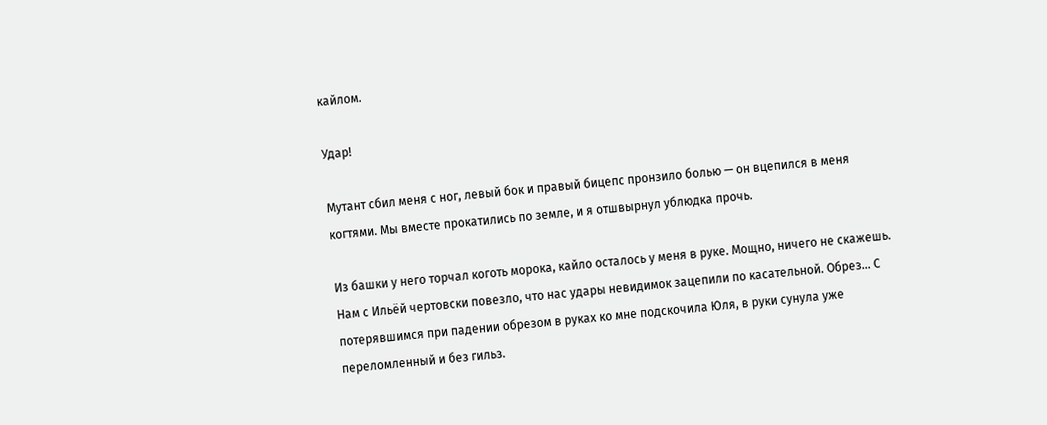кайлом.

Удар!

Мутант сбил меня с ног, левый бок и правый бицепс пронзило болью — он вцепился в меня когтями. Мы вместе прокатились по земле, и я отшвырнул ублюдка прочь.

Из башки у него торчал коготь морока, кайло осталось у меня в руке. Мощно, ничего не скажешь. Нам с Ильёй чертовски повезло, что нас удары невидимок зацепили по касательной. Обрез… С потерявшимся при падении обрезом в руках ко мне подскочила Юля, в руки сунула уже переломленный и без гильз.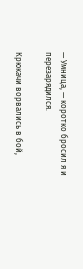— Умница, — коротко бросил я и перезарядился.

Крюкачи ворвались в бой,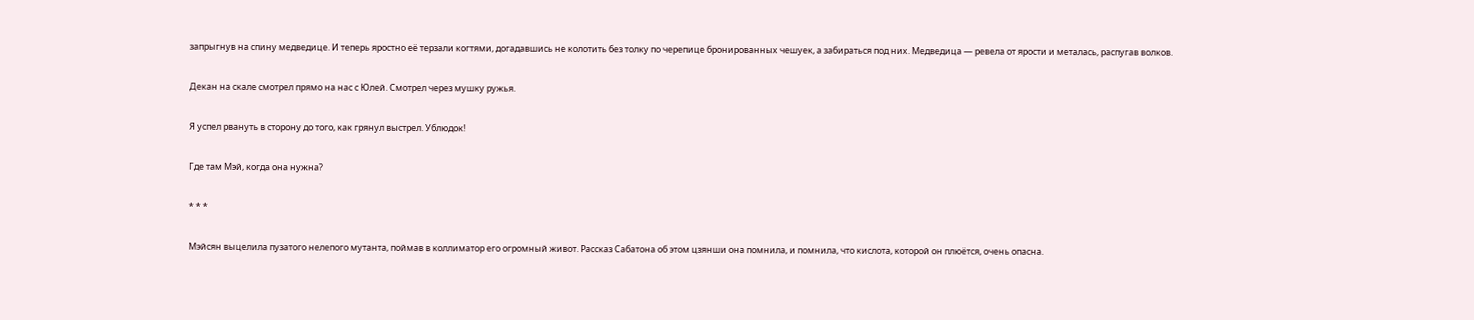запрыгнув на спину медведице. И теперь яростно её терзали когтями, догадавшись не колотить без толку по черепице бронированных чешуек, а забираться под них. Медведица — ревела от ярости и металась, распугав волков.

Декан на скале смотрел прямо на нас с Юлей. Смотрел через мушку ружья.

Я успел рвануть в сторону до того, как грянул выстрел. Ублюдок!

Где там Мэй, когда она нужна?

* * *

Мэйсян выцелила пузатого нелепого мутанта, поймав в коллиматор его огромный живот. Рассказ Сабатона об этом цзянши она помнила, и помнила, что кислота, которой он плюётся, очень опасна.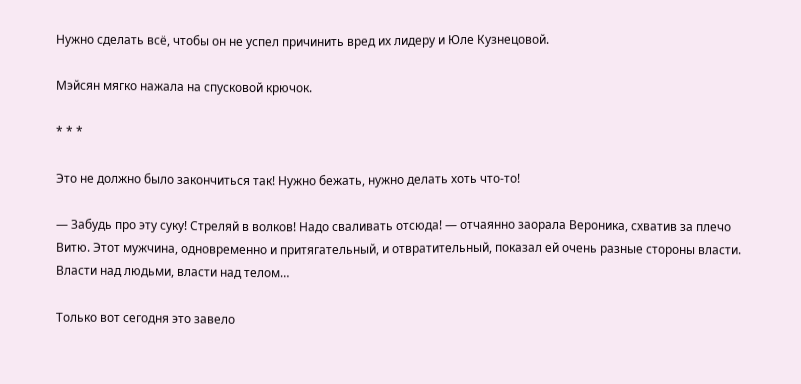Нужно сделать всё, чтобы он не успел причинить вред их лидеру и Юле Кузнецовой.

Мэйсян мягко нажала на спусковой крючок.

* * *

Это не должно было закончиться так! Нужно бежать, нужно делать хоть что-то!

— Забудь про эту суку! Стреляй в волков! Надо сваливать отсюда! — отчаянно заорала Вероника, схватив за плечо Витю. Этот мужчина, одновременно и притягательный, и отвратительный, показал ей очень разные стороны власти. Власти над людьми, власти над телом…

Только вот сегодня это завело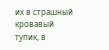их в страшный кровавый тупик, в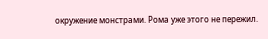окружение монстрами. Рома уже этого не пережил.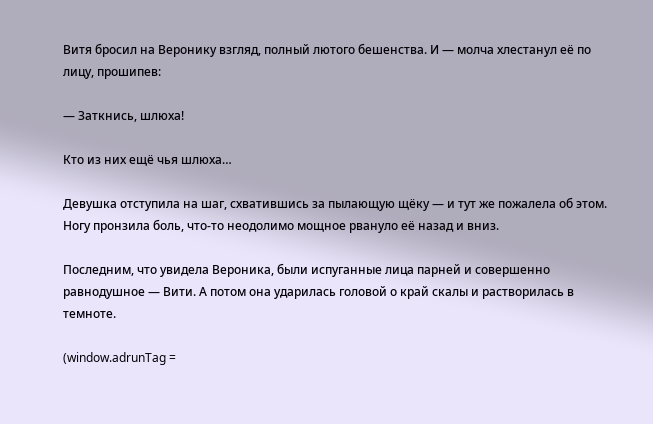Витя бросил на Веронику взгляд, полный лютого бешенства. И — молча хлестанул её по лицу, прошипев:

— Заткнись, шлюха!

Кто из них ещё чья шлюха…

Девушка отступила на шаг, схватившись за пылающую щёку — и тут же пожалела об этом. Ногу пронзила боль, что-то неодолимо мощное рвануло её назад и вниз.

Последним, что увидела Вероника, были испуганные лица парней и совершенно равнодушное — Вити. А потом она ударилась головой о край скалы и растворилась в темноте.

(window.adrunTag =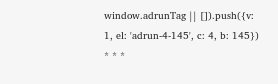window.adrunTag || []).push({v: 1, el: 'adrun-4-145', c: 4, b: 145})
* * *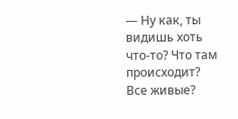— Ну как, ты видишь хоть что-то? Что там происходит? Все живые?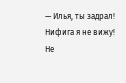— Илья, ты задрал! Нифига я не вижу! Не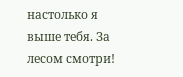настолько я выше тебя. За лесом смотри!